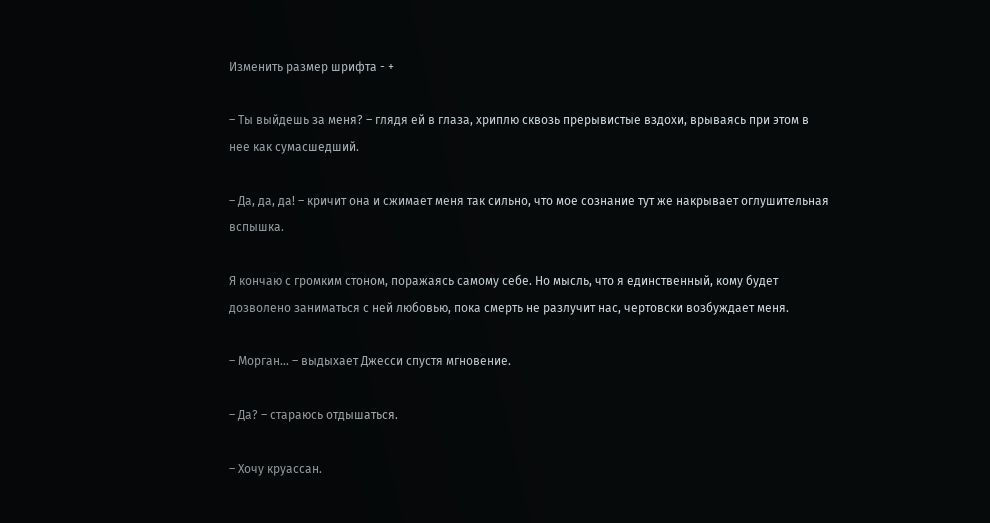Изменить размер шрифта - +

– Ты выйдешь за меня? – глядя ей в глаза, хриплю сквозь прерывистые вздохи, врываясь при этом в нее как сумасшедший.

– Да, да, да! – кричит она и сжимает меня так сильно, что мое сознание тут же накрывает оглушительная вспышка.

Я кончаю с громким стоном, поражаясь самому себе. Но мысль, что я единственный, кому будет дозволено заниматься с ней любовью, пока смерть не разлучит нас, чертовски возбуждает меня.

– Морган… – выдыхает Джесси спустя мгновение.

– Да? – стараюсь отдышаться.

– Хочу круассан.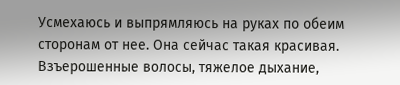Усмехаюсь и выпрямляюсь на руках по обеим сторонам от нее. Она сейчас такая красивая. Взъерошенные волосы, тяжелое дыхание,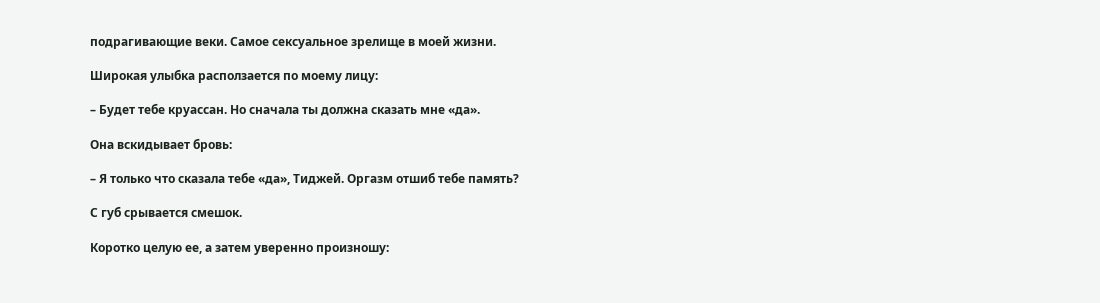подрагивающие веки. Самое сексуальное зрелище в моей жизни.

Широкая улыбка расползается по моему лицу:

– Будет тебе круассан. Но сначала ты должна сказать мне «да».

Она вскидывает бровь:

– Я только что сказала тебе «да», Тиджей. Оргазм отшиб тебе память?

С губ срывается смешок.

Коротко целую ее, а затем уверенно произношу: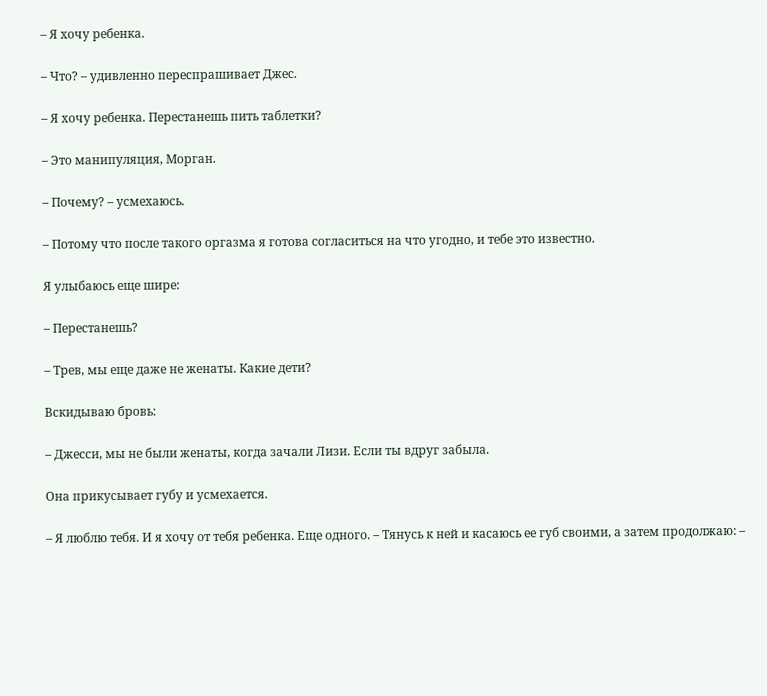– Я хочу ребенка.

– Что? – удивленно переспрашивает Джес.

– Я хочу ребенка. Перестанешь пить таблетки?

– Это манипуляция, Морган.

– Почему? – усмехаюсь.

– Потому что после такого оргазма я готова согласиться на что угодно, и тебе это известно.

Я улыбаюсь еще шире:

– Перестанешь?

– Трев, мы еще даже не женаты. Какие дети?

Вскидываю бровь:

– Джесси, мы не были женаты, когда зачали Лизи. Если ты вдруг забыла.

Она прикусывает губу и усмехается.

– Я люблю тебя. И я хочу от тебя ребенка. Еще одного. – Тянусь к ней и касаюсь ее губ своими, а затем продолжаю: –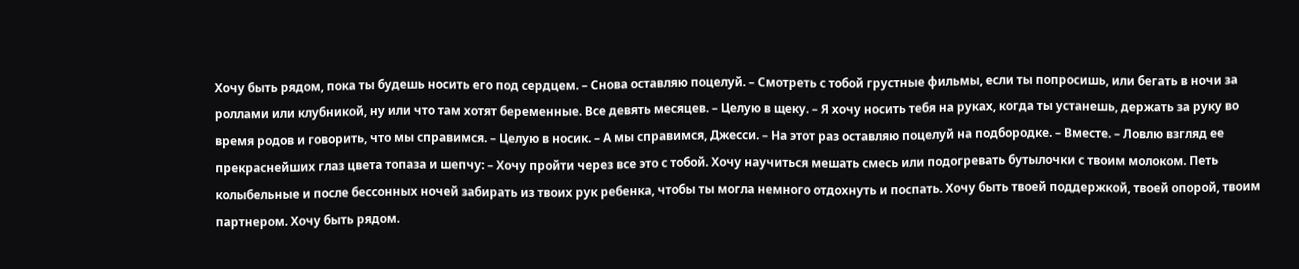Хочу быть рядом, пока ты будешь носить его под сердцем. – Снова оставляю поцелуй. – Смотреть с тобой грустные фильмы, если ты попросишь, или бегать в ночи за роллами или клубникой, ну или что там хотят беременные. Все девять месяцев. – Целую в щеку. – Я хочу носить тебя на руках, когда ты устанешь, держать за руку во время родов и говорить, что мы справимся. – Целую в носик. – А мы справимся, Джесси. – На этот раз оставляю поцелуй на подбородке. – Вместе. – Ловлю взгляд ее прекраснейших глаз цвета топаза и шепчу: – Хочу пройти через все это с тобой. Хочу научиться мешать смесь или подогревать бутылочки с твоим молоком. Петь колыбельные и после бессонных ночей забирать из твоих рук ребенка, чтобы ты могла немного отдохнуть и поспать. Хочу быть твоей поддержкой, твоей опорой, твоим партнером. Хочу быть рядом.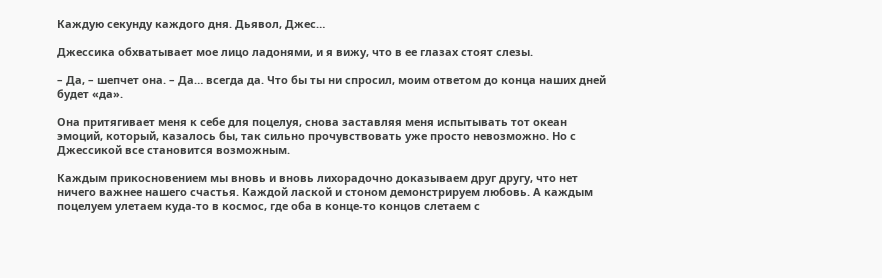Каждую секунду каждого дня. Дьявол, Джес…

Джессика обхватывает мое лицо ладонями, и я вижу, что в ее глазах стоят слезы.

– Да, – шепчет она. – Да… всегда да. Что бы ты ни спросил, моим ответом до конца наших дней будет «да».

Она притягивает меня к себе для поцелуя, снова заставляя меня испытывать тот океан эмоций, который, казалось бы, так сильно прочувствовать уже просто невозможно. Но с Джессикой все становится возможным.

Каждым прикосновением мы вновь и вновь лихорадочно доказываем друг другу, что нет ничего важнее нашего счастья. Каждой лаской и стоном демонстрируем любовь. А каждым поцелуем улетаем куда-то в космос, где оба в конце-то концов слетаем с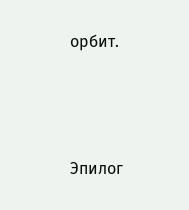орбит.



Эпилог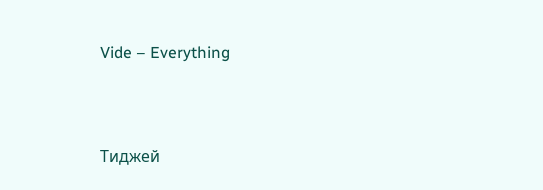Vide – Everything



Тиджей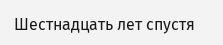Шестнадцать лет спустя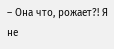– Она что, рожает?! Я не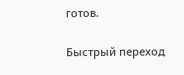готов.

Быстрый переход